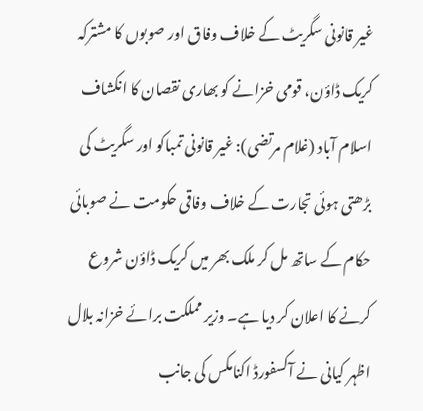غیر قانونی سگریٹ کے خلاف وفاق اور صوبوں کا مشترکہ کریک ڈاؤن، قومی خزانے کو بھاری نقصان کا انکشاف
اسلام آباد (غلام مرتضی): غیر قانونی تمباکو اور سگریٹ کی بڑھتی ہوئی تجارت کے خلاف وفاقی حکومت نے صوبائی حکام کے ساتھ مل کر ملک بھر میں کریک ڈاؤن شروع کرنے کا اعلان کر دیا ہے۔ وزیر مملکت برائے خزانہ بلال اظہر کیانی نے آکسفورڈ اکنامکس کی جانب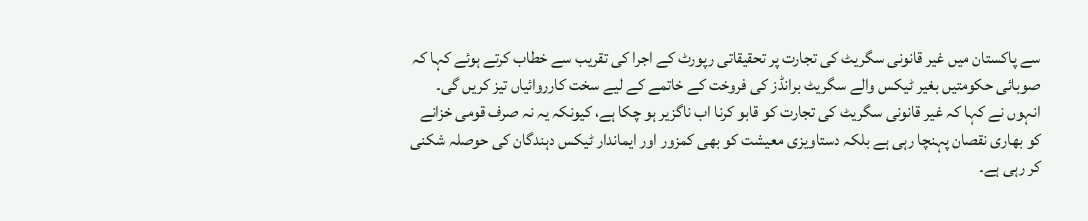سے پاکستان میں غیر قانونی سگریٹ کی تجارت پر تحقیقاتی رپورٹ کے اجرا کی تقریب سے خطاب کرتے ہوئے کہا کہ صوبائی حکومتیں بغیر ٹیکس والے سگریٹ برانڈز کی فروخت کے خاتمے کے لیے سخت کارروائیاں تیز کریں گی۔
انہوں نے کہا کہ غیر قانونی سگریٹ کی تجارت کو قابو کرنا اب ناگزیر ہو چکا ہے، کیونکہ یہ نہ صرف قومی خزانے کو بھاری نقصان پہنچا رہی ہے بلکہ دستاویزی معیشت کو بھی کمزور اور ایماندار ٹیکس دہندگان کی حوصلہ شکنی کر رہی ہے۔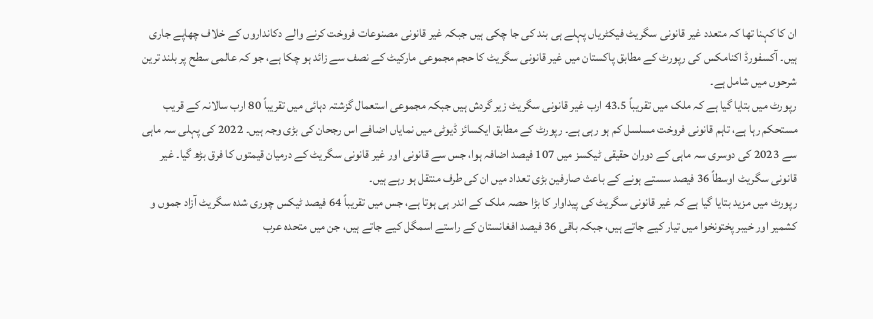ان کا کہنا تھا کہ متعدد غیر قانونی سگریٹ فیکٹریاں پہلے ہی بند کی جا چکی ہیں جبکہ غیر قانونی مصنوعات فروخت کرنے والے دکانداروں کے خلاف چھاپے جاری ہیں۔ آکسفورڈ اکنامکس کی رپورٹ کے مطابق پاکستان میں غیر قانونی سگریٹ کا حجم مجموعی مارکیٹ کے نصف سے زائد ہو چکا ہے، جو کہ عالمی سطح پر بلند ترین شرحوں میں شامل ہے۔
رپورٹ میں بتایا گیا ہے کہ ملک میں تقریباً 43.5 ارب غیر قانونی سگریٹ زیر گردش ہیں جبکہ مجموعی استعمال گزشتہ دہائی میں تقریباً 80 ارب سالانہ کے قریب مستحکم رہا ہے، تاہم قانونی فروخت مسلسل کم ہو رہی ہے۔ رپورٹ کے مطابق ایکسائز ڈیوٹی میں نمایاں اضافے اس رجحان کی بڑی وجہ ہیں۔ 2022 کی پہلی سہ ماہی سے 2023 کی دوسری سہ ماہی کے دوران حقیقی ٹیکسز میں 107 فیصد اضافہ ہوا، جس سے قانونی اور غیر قانونی سگریٹ کے درمیان قیمتوں کا فرق بڑھ گیا۔ غیر قانونی سگریٹ اوسطاً 36 فیصد سستے ہونے کے باعث صارفین بڑی تعداد میں ان کی طرف منتقل ہو رہے ہیں۔
رپورٹ میں مزید بتایا گیا ہے کہ غیر قانونی سگریٹ کی پیداوار کا بڑا حصہ ملک کے اندر ہی ہوتا ہے، جس میں تقریباً 64 فیصد ٹیکس چوری شدہ سگریٹ آزاد جموں و کشمیر اور خیبر پختونخوا میں تیار کیے جاتے ہیں، جبکہ باقی 36 فیصد افغانستان کے راستے اسمگل کیے جاتے ہیں، جن میں متحدہ عرب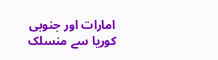امارات اور جنوبی کوریا سے منسلک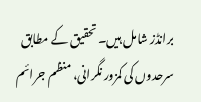برانڈز شامل ہیں۔ تحقیق کے مطابق سرحدوں کی کمزور نگرانی، منظم جرائم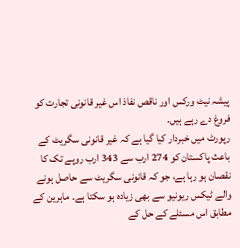پیشہ نیٹ ورکس اور ناقص نفاذ اس غیر قانونی تجارت کو فروغ دے رہے ہیں۔
رپورٹ میں خبردار کیا گیا ہے کہ غیر قانونی سگریٹ کے باعث پاکستان کو 274 ارب سے 343 ارب روپے تک کا نقصان ہو رہا ہے، جو کہ قانونی سگریٹ سے حاصل ہونے والے ٹیکس ریونیو سے بھی زیادہ ہو سکتا ہے۔ ماہرین کے مطابق اس مسئلے کے حل کے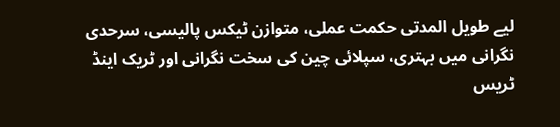لیے طویل المدتی حکمت عملی، متوازن ٹیکس پالیسی، سرحدی نگرانی میں بہتری، سپلائی چین کی سخت نگرانی اور ٹریک اینڈ ٹریس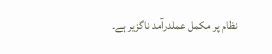نظام پر مکمل عملدرآمد ناگزیر ہے۔